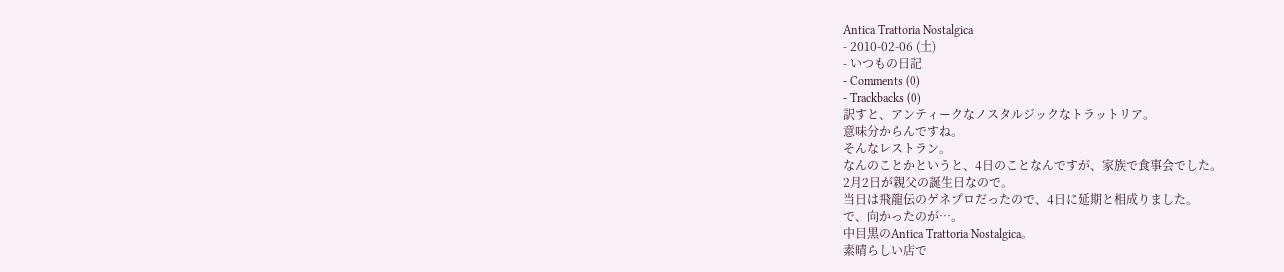Antica Trattoria Nostalgica
- 2010-02-06 (土)
- いつもの日記
- Comments (0)
- Trackbacks (0)
訳すと、アンティークなノスタルジックなトラットリア。
意味分からんですね。
そんなレストラン。
なんのことかというと、4日のことなんですが、家族で食事会でした。
2月2日が親父の誕生日なので。
当日は飛龍伝のゲネプロだったので、4日に延期と相成りました。
で、向かったのが…。
中目黒のAntica Trattoria Nostalgica。
素晴らしい店で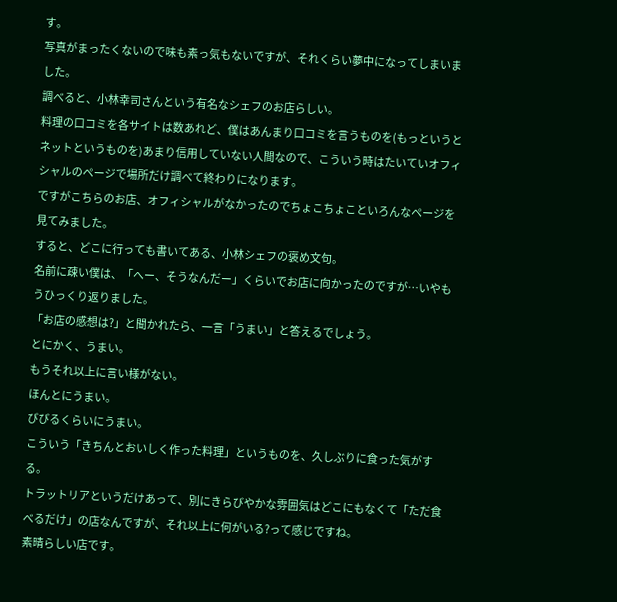す。
写真がまったくないので味も素っ気もないですが、それくらい夢中になってしまいました。
調べると、小林幸司さんという有名なシェフのお店らしい。
料理の口コミを各サイトは数あれど、僕はあんまり口コミを言うものを(もっというとネットというものを)あまり信用していない人間なので、こういう時はたいていオフィシャルのページで場所だけ調べて終わりになります。
ですがこちらのお店、オフィシャルがなかったのでちょこちょこといろんなページを見てみました。
すると、どこに行っても書いてある、小林シェフの褒め文句。
名前に疎い僕は、「へー、そうなんだー」くらいでお店に向かったのですが…いやもうひっくり返りました。
「お店の感想は?」と聞かれたら、一言「うまい」と答えるでしょう。
とにかく、うまい。
もうそれ以上に言い様がない。
ほんとにうまい。
びびるくらいにうまい。
こういう「きちんとおいしく作った料理」というものを、久しぶりに食った気がする。
トラットリアというだけあって、別にきらびやかな雰囲気はどこにもなくて「ただ食べるだけ」の店なんですが、それ以上に何がいる?って感じですね。
素晴らしい店です。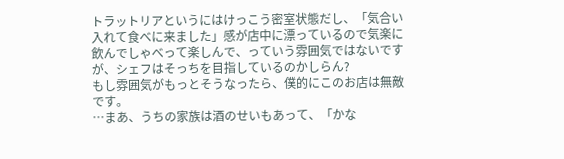トラットリアというにはけっこう密室状態だし、「気合い入れて食べに来ました」感が店中に漂っているので気楽に飲んでしゃべって楽しんで、っていう雰囲気ではないですが、シェフはそっちを目指しているのかしらん?
もし雰囲気がもっとそうなったら、僕的にこのお店は無敵です。
…まあ、うちの家族は酒のせいもあって、「かな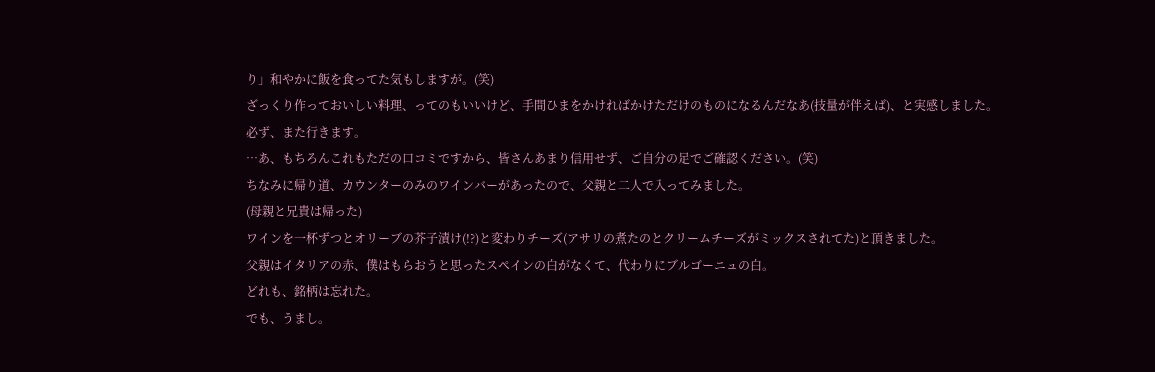り」和やかに飯を食ってた気もしますが。(笑)
ざっくり作っておいしい料理、ってのもいいけど、手間ひまをかければかけただけのものになるんだなあ(技量が伴えば)、と実感しました。
必ず、また行きます。
…あ、もちろんこれもただの口コミですから、皆さんあまり信用せず、ご自分の足でご確認ください。(笑)
ちなみに帰り道、カウンターのみのワインバーがあったので、父親と二人で入ってみました。
(母親と兄貴は帰った)
ワインを一杯ずつとオリーブの芥子漬け(!?)と変わりチーズ(アサリの煮たのとクリームチーズがミックスされてた)と頂きました。
父親はイタリアの赤、僕はもらおうと思ったスペインの白がなくて、代わりにブルゴーニュの白。
どれも、銘柄は忘れた。
でも、うまし。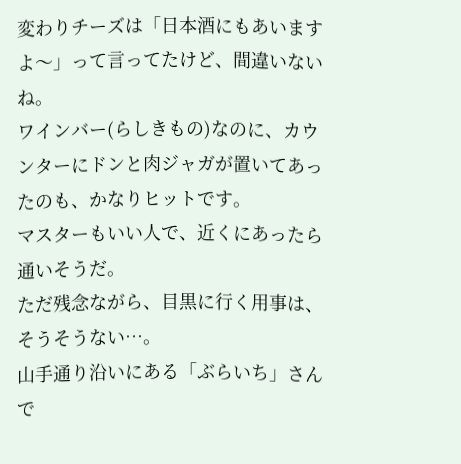変わりチーズは「日本酒にもあいますよ〜」って言ってたけど、間違いないね。
ワインバー(らしきもの)なのに、カウンターにドンと肉ジャガが置いてあったのも、かなりヒットです。
マスターもいい人で、近くにあったら通いそうだ。
ただ残念ながら、目黒に行く用事は、そうそうない…。
山手通り沿いにある「ぶらいち」さんで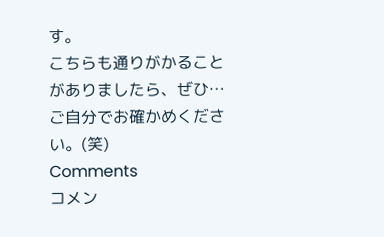す。
こちらも通りがかることがありましたら、ぜひ…ご自分でお確かめください。(笑)
Comments
コメン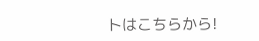トはこちらから!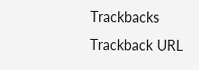Trackbacks
Trackback URL